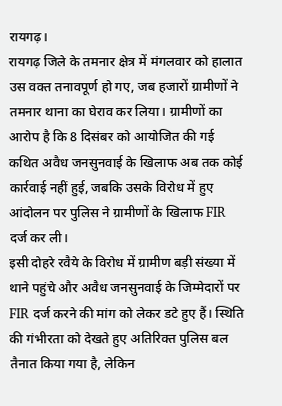रायगढ़।
रायगढ़ जिले के तमनार क्षेत्र में मंगलवार को हालात उस वक्त तनावपूर्ण हो गए, जब हजारों ग्रामीणों ने तमनार थाना का घेराव कर लिया। ग्रामीणों का आरोप है कि 8 दिसंबर को आयोजित की गई कथित अवैध जनसुनवाई के खिलाफ अब तक कोई कार्रवाई नहीं हुई, जबकि उसके विरोध में हुए आंदोलन पर पुलिस ने ग्रामीणों के खिलाफ FIR दर्ज कर ली।
इसी दोहरे रवैये के विरोध में ग्रामीण बड़ी संख्या में थाने पहुंचे और अवैध जनसुनवाई के जिम्मेदारों पर FIR दर्ज करने की मांग को लेकर डटे हुए हैं। स्थिति की गंभीरता को देखते हुए अतिरिक्त पुलिस बल तैनात किया गया है, लेकिन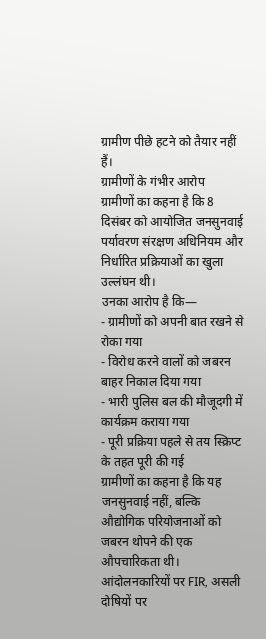ग्रामीण पीछे हटने को तैयार नहीं हैं।
ग्रामीणों के गंभीर आरोप
ग्रामीणों का कहना है कि 8 दिसंबर को आयोजित जनसुनवाई पर्यावरण संरक्षण अधिनियम और निर्धारित प्रक्रियाओं का खुला उल्लंघन थी।
उनका आरोप है कि—
- ग्रामीणों को अपनी बात रखने से रोका गया
- विरोध करने वालों को जबरन बाहर निकाल दिया गया
- भारी पुलिस बल की मौजूदगी में कार्यक्रम कराया गया
- पूरी प्रक्रिया पहले से तय स्क्रिप्ट के तहत पूरी की गई
ग्रामीणों का कहना है कि यह जनसुनवाई नहीं, बल्कि औद्योगिक परियोजनाओं को जबरन थोपने की एक औपचारिकता थी।
आंदोलनकारियों पर FIR, असली दोषियों पर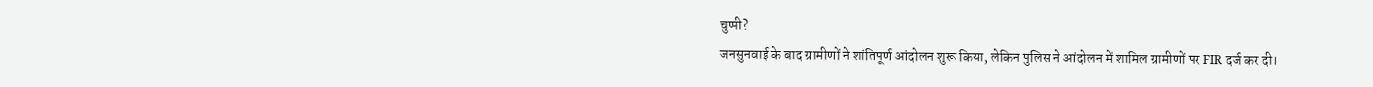चुप्पी?
जनसुनवाई के बाद ग्रामीणों ने शांतिपूर्ण आंदोलन शुरू किया, लेकिन पुलिस ने आंदोलन में शामिल ग्रामीणों पर FIR दर्ज कर दी।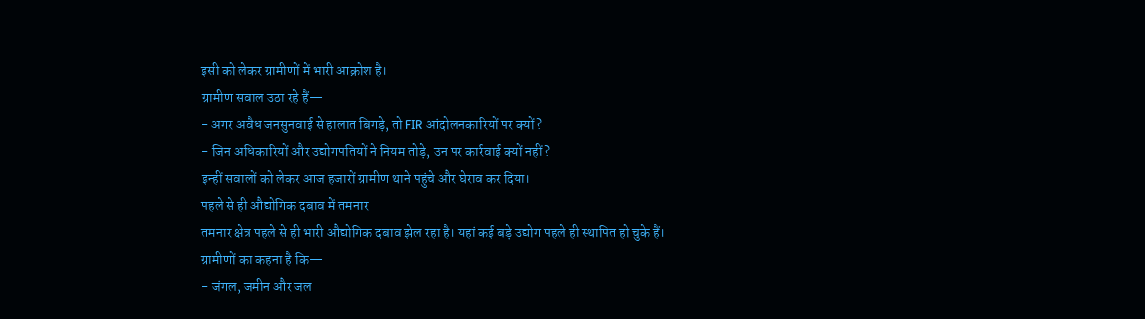इसी को लेकर ग्रामीणों में भारी आक्रोश है।
ग्रामीण सवाल उठा रहे हैं—
- अगर अवैध जनसुनवाई से हालात बिगड़े, तो FIR आंदोलनकारियों पर क्यों?
- जिन अधिकारियों और उद्योगपतियों ने नियम तोड़े, उन पर कार्रवाई क्यों नहीं?
इन्हीं सवालों को लेकर आज हजारों ग्रामीण थाने पहुंचे और घेराव कर दिया।
पहले से ही औद्योगिक दबाव में तमनार
तमनार क्षेत्र पहले से ही भारी औद्योगिक दबाव झेल रहा है। यहां कई बड़े उद्योग पहले ही स्थापित हो चुके हैं।
ग्रामीणों का कहना है कि—
- जंगल, जमीन और जल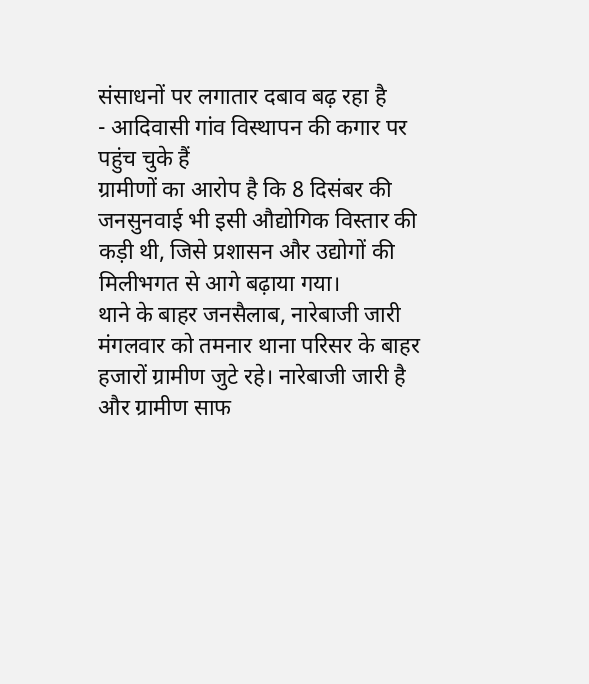संसाधनों पर लगातार दबाव बढ़ रहा है
- आदिवासी गांव विस्थापन की कगार पर पहुंच चुके हैं
ग्रामीणों का आरोप है कि 8 दिसंबर की जनसुनवाई भी इसी औद्योगिक विस्तार की कड़ी थी, जिसे प्रशासन और उद्योगों की मिलीभगत से आगे बढ़ाया गया।
थाने के बाहर जनसैलाब, नारेबाजी जारी
मंगलवार को तमनार थाना परिसर के बाहर हजारों ग्रामीण जुटे रहे। नारेबाजी जारी है और ग्रामीण साफ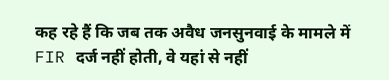कह रहे हैं कि जब तक अवैध जनसुनवाई के मामले में FIR दर्ज नहीं होती, वे यहां से नहीं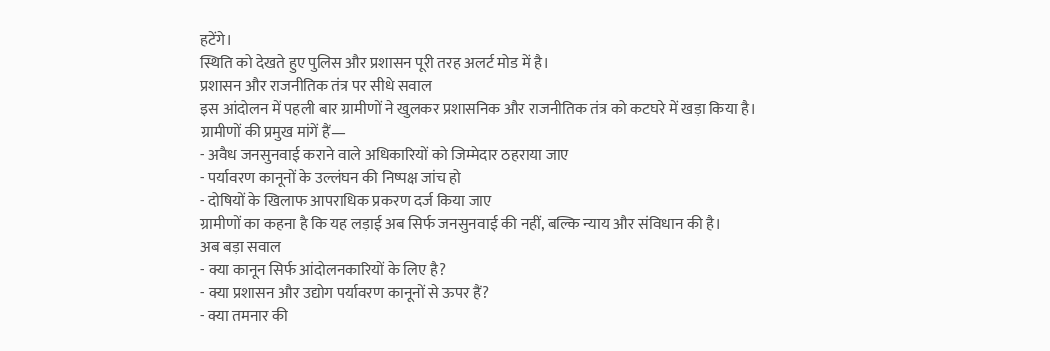हटेंगे।
स्थिति को देखते हुए पुलिस और प्रशासन पूरी तरह अलर्ट मोड में है।
प्रशासन और राजनीतिक तंत्र पर सीधे सवाल
इस आंदोलन में पहली बार ग्रामीणों ने खुलकर प्रशासनिक और राजनीतिक तंत्र को कटघरे में खड़ा किया है।
ग्रामीणों की प्रमुख मांगें हैं—
- अवैध जनसुनवाई कराने वाले अधिकारियों को जिम्मेदार ठहराया जाए
- पर्यावरण कानूनों के उल्लंघन की निष्पक्ष जांच हो
- दोषियों के खिलाफ आपराधिक प्रकरण दर्ज किया जाए
ग्रामीणों का कहना है कि यह लड़ाई अब सिर्फ जनसुनवाई की नहीं, बल्कि न्याय और संविधान की है।
अब बड़ा सवाल
- क्या कानून सिर्फ आंदोलनकारियों के लिए है?
- क्या प्रशासन और उद्योग पर्यावरण कानूनों से ऊपर हैं?
- क्या तमनार की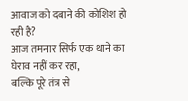आवाज को दबाने की कोशिश हो रही है?
आज तमनार सिर्फ एक थाने का घेराव नहीं कर रहा,
बल्कि पूरे तंत्र से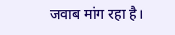जवाब मांग रहा है।